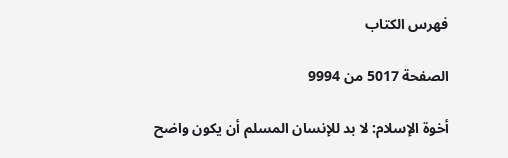فهرس الكتاب

الصفحة 5017 من 9994

أخوة الإسلام: لا بد للإنسان المسلم أن يكون واضح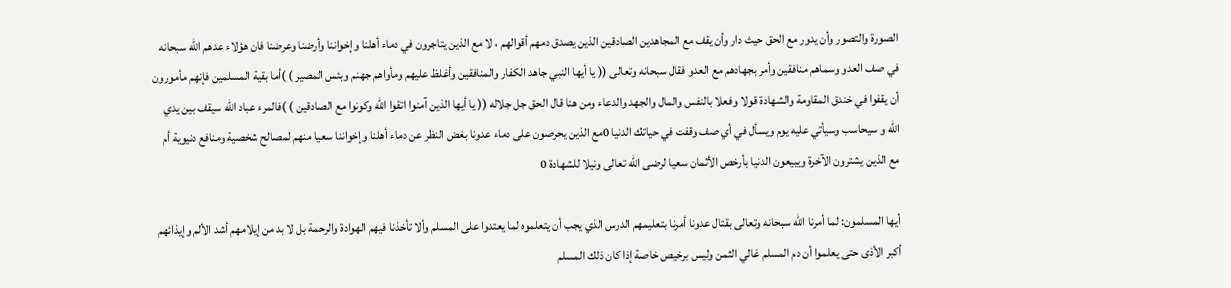الصورة والتصور وأن يدور مع الحق حيث دار وأن يقف مع المجاهدين الصادقين الذين يصدق دمهم أقوالهم ، لا مع الذين يتاجرون في دماء أهلنا وإخواننا وأرضنا وعرضنا فان هؤلاء عدهم الله سبحانه في صف العدو وسماهم منافقين وأمر بجهادهم مع العدو فقال سبحانه وتعالى (( يا أيها النبي جاهد الكفار والمنافقين وأغلظ عليهم ومأواهم جهنم وبئس المصير ) )أما بقية المسلمين فإنهم مأمورون أن يقفوا في خندق المقاومة والشهادة قولا وفعلا بالنفس والمال والجهد والدعاء ومن هنا قال الحق جل جلاله (( يا أيها الذين آمنوا اتقوا الله وكونوا مع الصادقين ) )فالمرء عباد الله سيقف بين يدي الله و سيحاسب وسيأتي عليه يوم ويسأل في أي صف وقفت في حياتك الدنيا 0مع الذين يحرصون على دماء عدونا بغض النظر عن دماء أهلنا وإخواننا سعيا منهم لمصالح شخصية ومنافع دنيوية أم مع الذين يشترون الآخرة ويبيعون الدنيا بأرخص الأثمان سعيا لرضى الله تعالى ونيلا للشهادة 0

أيها المسلمون: لما أمرنا الله سبحانه وتعالى بقتال عدونا أمرنا بتعليمهم الدرس الذي يجب أن يتعلموه لما يعتدوا على المسلم وألا تأخذنا فيهم الهوادة والرحمة بل لا بد من إيلامهم أشد الألم وإيذائهم أكبر الأذى حتى يعلموا أن دم المسلم غالي الثمن وليس برخيص خاصة إذا كان ذلك المسلم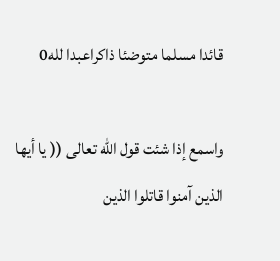قائدا مسلما متوضئا ذاكراعبدا لله0

واسمع إذا شئت قول الله تعالى (( يا أيها الذين آمنوا قاتلوا الذين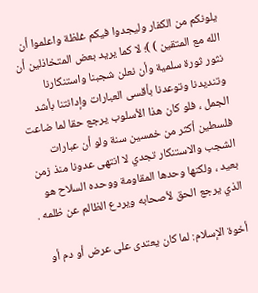يلونكم من الكفار وليجدوا فيكم غلظة واعلموا أن الله مع المتقين ) )؛ لا كما يريد بعض المتخاذلين أن نثور ثورة سلمية وأن نعلن شجبنا واستنكارنا وتنديدنا وتوعدنا بأقسى العبارات وإدانتنا بأشد الجمل ، فلو كان هذا الأسلوب يرجع حقا لما ضاعت فلسطين أكثر من خمسين سنة ولو أن عبارات الشجب والاستنكار تجدي لا انتهى عدونا منذ زمن بعيد ، ولكنها وحدها المقاومة ووحده السلاح هو الذي يرجع الحق لأصحابه ويردع الظالم عن ظلمه .

أخوة الإسلام: لما كان يعتدى على عرض أو دم أو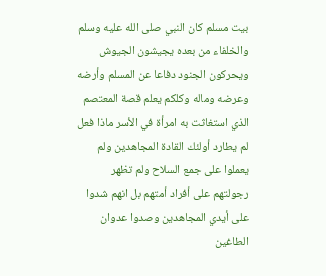بيت مسلم كان النبي صلى الله عليه وسلم والخلفاء من بعده يجيشون الجيوش ويحركون الجنود دفاعا عن المسلم وأرضه وعرضه وماله وكلكم يعلم قصة المعتصم الذي استغاثت به امرأة في الأسر ماذا فعل لم يطارد أولئك القادة المجاهدين ولم يعملوا على جمع السلاح ولم تظهر رجولتهم على أفراد أمتهم بل انهم شدوا على أيدي المجاهدين وصدوا عدوان الطاغين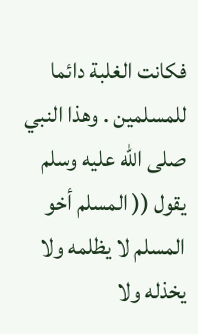فكانت الغلبة دائما للمسلمين . وهذا النبي صلى الله عليه وسلم يقول (( المسلم أخو المسلم لا يظلمه ولا يخذله ولا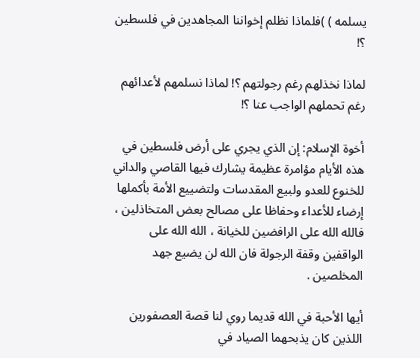يسلمه ) )فلماذا نظلم إخواننا المجاهدين في فلسطين ؟!

لماذا نخذلهم رغم رجولتهم ؟! لماذا نسلمهم لأعدائهم رغم تحملهم الواجب عنا ؟!

أخوة الإسلام: إن الذي يجري على أرض فلسطين في هذه الأيام مؤامرة عظيمة يشارك فيها القاصي والداني للخنوع للعدو ولبيع المقدسات ولتضييع الأمة بأكملها إرضاء للأعداء وحفاظا على مصالح بعض المتخاذلين ، فالله الله على الرافضين للخيانة ، الله الله على الواقفين وقفة الرجولة فان الله لن يضيع جهد المخلصين .

أيها الأحبة في الله قديما روي لنا قصة العصفورين اللذين كان يذبحهما الصياد في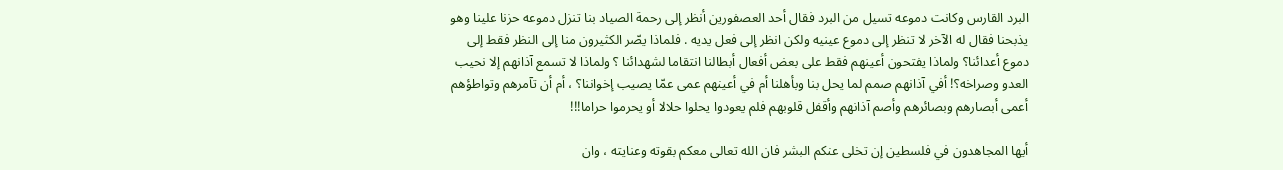البرد القارس وكانت دموعه تسيل من البرد فقال أحد العصفورين أنظر إلى رحمة الصياد بنا تنزل دموعه حزنا علينا وهو يذبحنا فقال له الآخر لا تنظر إلى دموع عينيه ولكن انظر إلى فعل يديه . فلماذا يصّر الكثيرون منا إلى النظر فقط إلى دموع أعدائنا؟ ولماذا يفتحون أعينهم فقط على بعض أفعال أبطالنا انتقاما لشهدائنا ؟ ولماذا لا تسمع آذانهم إلا نحيب العدو وصراخه؟! أفي آذانهم صمم لما يحل بنا وبأهلنا أم في أعينهم عمى عمّا يصيب إخواننا؟ ، أم أن تآمرهم وتواطؤهم أعمى أبصارهم وبصائرهم وأصم آذانهم وأقفل قلوبهم فلم يعودوا يحلوا حلالا أو يحرموا حراما!!!

أيها المجاهدون في فلسطين إن تخلى عنكم البشر فان الله تعالى معكم بقوته وعنايته ، وان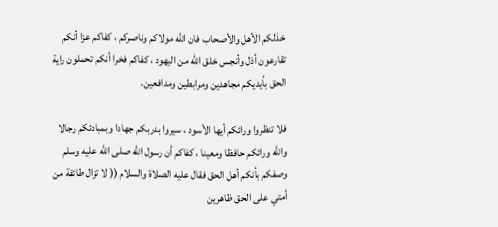خذلكم الأهل والأصحاب فان الله مولاكم وناصركم ، كفاكم عزا أنكم تقارعون أذل وأنجس خلق الله من اليهود ، كفاكم فخرا أنكم تحملون راية الحق بأيديكم مجاهدين ومرابطين ومدافعين.

فلا تنظروا ورائكم أيها الأسود ، سيروا بدربكم جهادا وبمبادئكم رجالا والله ورائكم حافظا ومعينا ، كفاكم أن رسول الله صلى الله عليه وسلم وصفكم بأنكم أهل الحق فقال عليه الصلاة والسلام (( لا تزال طائفة من أمتي على الحق ظاهرين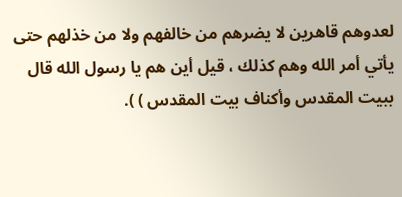لعدوهم قاهرين لا يضرهم من خالفهم ولا من خذلهم حتى يأتي أمر الله وهم كذلك ، قيل أين هم يا رسول الله قال ببيت المقدس وأكناف بيت المقدس ) ).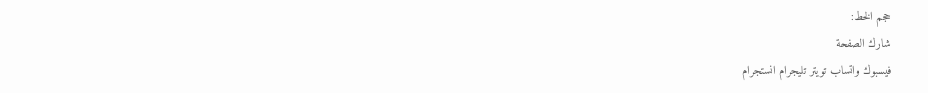حجم الخط:
شارك الصفحة
فيسبوك واتساب تويتر تليجرام انستجرام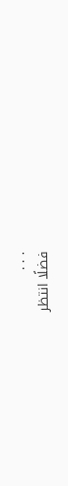. . .
فضلًا انتظر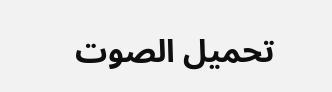تحميل الصوت